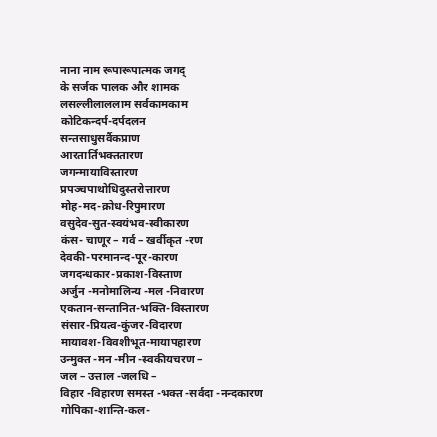नाना नाम रूपारूपात्मक जगद्
के सर्जक पालक और शामक
लसल्लीलाललाम सर्वकामकाम
कोटिकन्दर्प-दर्पदलन
सन्तसाधुसर्वैकप्राण
आरतार्तिभक्ततारण
जगन्मायाविस्तारण
प्रपञ्चपाथोधिदुस्तरोत्तारण
मोह-मद-क्रोध-रिपुमारण
वसुदेव-सुत-स्वयंभव-स्वीकारण
कंस- चाणूर – गर्व – खर्वीकृत -रण
देवकी-परमानन्द-पूर-कारण
जगदन्धकार-प्रकाश-विस्ताण
अर्जुन -मनोमालिन्य -मल -निवारण
एकतान-सन्तानित-भक्ति-विस्तारण
संसार-प्रियत्व-कुंजर-विदारण
मायावश-विवशीभूत-मायापहारण
उन्मुक्त -मन -मीन -स्वकीयचरण –
जल – उत्ताल -जलधि –
विहार -विहारण समस्त -भक्त -सर्वदा -नन्दकारण
गोपिका-शान्ति-कल-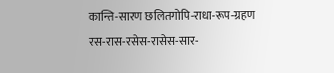कान्ति-सारण छलितगोपि-राधा-रूप-ग्रहण
रस-रास-रसेस-रासेस-सार-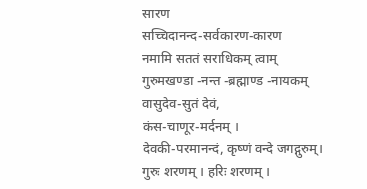सारण
सच्चिदानन्द-सर्वकारण-कारण
नमामि सततं सराधिकम् त्वाम्
गुरुमखण्डा -नन्त -ब्रह्माण्ड -नायकम्
वासुदेव-सुतं देवं,
कंस-चाणूर-मर्दनम् ।
देवकी-परमानन्दं, कृष्णं वन्दे जगद्गुरुम्।
गुरुः शरणम् । हरिः शरणम् ।